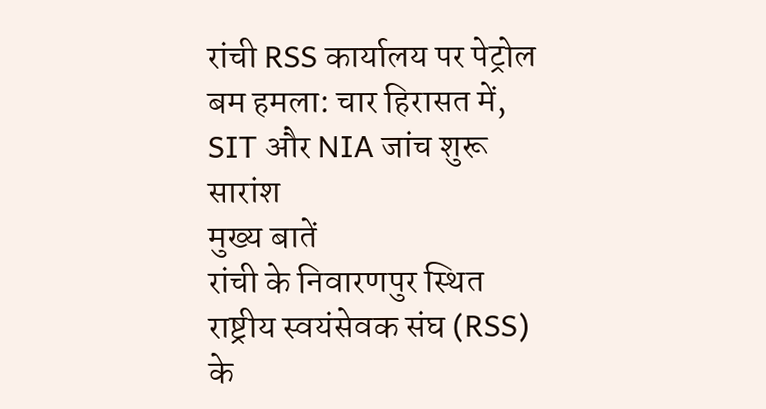रांची RSS कार्यालय पर पेट्रोल बम हमला: चार हिरासत में, SIT और NIA जांच शुरू
सारांश
मुख्य बातें
रांची के निवारणपुर स्थित राष्ट्रीय स्वयंसेवक संघ (RSS) के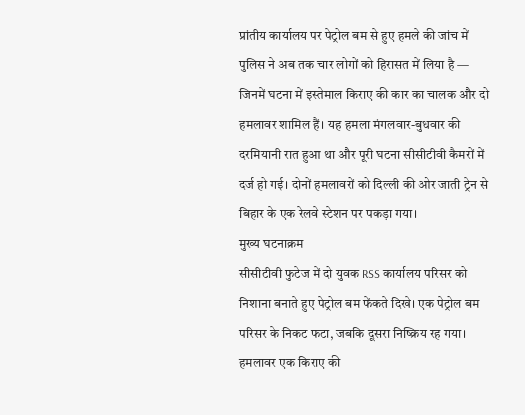प्रांतीय कार्यालय पर पेट्रोल बम से हुए हमले की जांच में पुलिस ने अब तक चार लोगों को हिरासत में लिया है — जिनमें घटना में इस्तेमाल किराए की कार का चालक और दो हमलावर शामिल हैं। यह हमला मंगलवार-बुधवार की दरमियानी रात हुआ था और पूरी घटना सीसीटीवी कैमरों में दर्ज हो गई। दोनों हमलावरों को दिल्ली की ओर जाती ट्रेन से बिहार के एक रेलवे स्टेशन पर पकड़ा गया।
मुख्य घटनाक्रम
सीसीटीवी फुटेज में दो युवक RSS कार्यालय परिसर को निशाना बनाते हुए पेट्रोल बम फेंकते दिखे। एक पेट्रोल बम परिसर के निकट फटा, जबकि दूसरा निष्क्रिय रह गया। हमलावर एक किराए की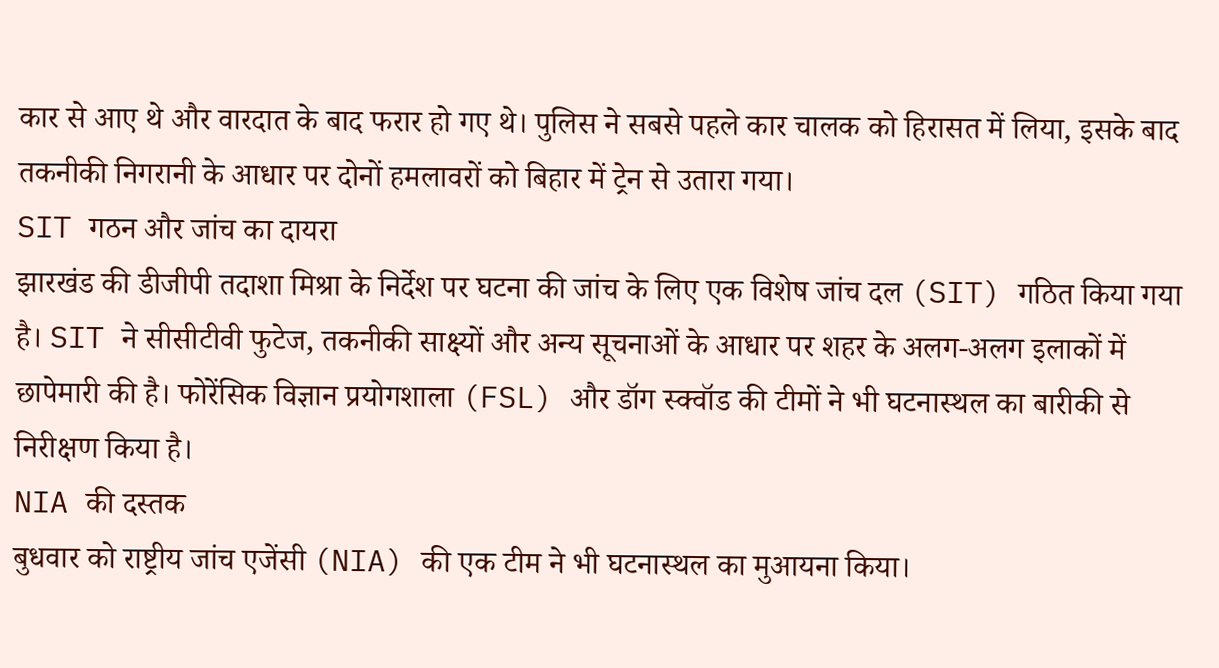कार से आए थे और वारदात के बाद फरार हो गए थे। पुलिस ने सबसे पहले कार चालक को हिरासत में लिया, इसके बाद तकनीकी निगरानी के आधार पर दोनों हमलावरों को बिहार में ट्रेन से उतारा गया।
SIT गठन और जांच का दायरा
झारखंड की डीजीपी तदाशा मिश्रा के निर्देश पर घटना की जांच के लिए एक विशेष जांच दल (SIT) गठित किया गया है। SIT ने सीसीटीवी फुटेज, तकनीकी साक्ष्यों और अन्य सूचनाओं के आधार पर शहर के अलग-अलग इलाकों में छापेमारी की है। फोरेंसिक विज्ञान प्रयोगशाला (FSL) और डॉग स्क्वॉड की टीमों ने भी घटनास्थल का बारीकी से निरीक्षण किया है।
NIA की दस्तक
बुधवार को राष्ट्रीय जांच एजेंसी (NIA) की एक टीम ने भी घटनास्थल का मुआयना किया।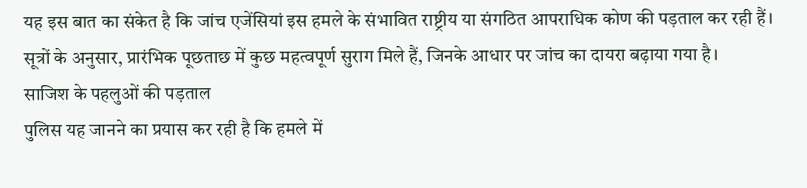यह इस बात का संकेत है कि जांच एजेंसियां इस हमले के संभावित राष्ट्रीय या संगठित आपराधिक कोण की पड़ताल कर रही हैं। सूत्रों के अनुसार, प्रारंभिक पूछताछ में कुछ महत्वपूर्ण सुराग मिले हैं, जिनके आधार पर जांच का दायरा बढ़ाया गया है।
साजिश के पहलुओं की पड़ताल
पुलिस यह जानने का प्रयास कर रही है कि हमले में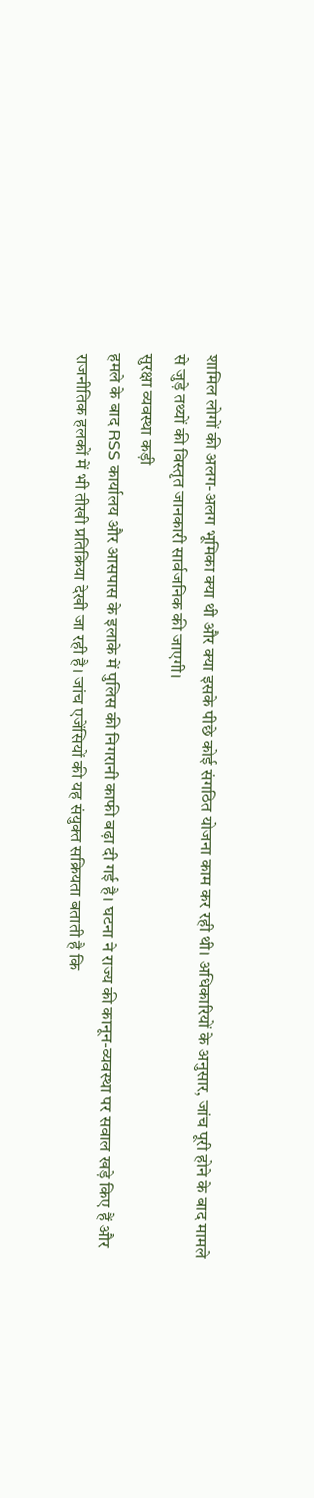शामिल लोगों की अलग-अलग भूमिका क्या थी और क्या इसके पीछे कोई संगठित योजना काम कर रही थी। अधिकारियों के अनुसार, जांच पूरी होने के बाद मामले से जुड़े तथ्यों की विस्तृत जानकारी सार्वजनिक की जाएगी।
सुरक्षा व्यवस्था कड़ी
हमले के बाद RSS कार्यालय और आसपास के इलाके में पुलिस की निगरानी काफी बढ़ा दी गई है। घटना ने राज्य की कानून-व्यवस्था पर सवाल खड़े किए हैं और राजनीतिक हलकों में भी तीखी प्रतिक्रिया देखी जा रही है। जांच एजेंसियों की यह संयुक्त सक्रियता बताती है कि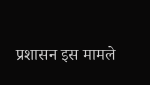प्रशासन इस मामले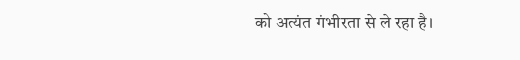को अत्यंत गंभीरता से ले रहा है।